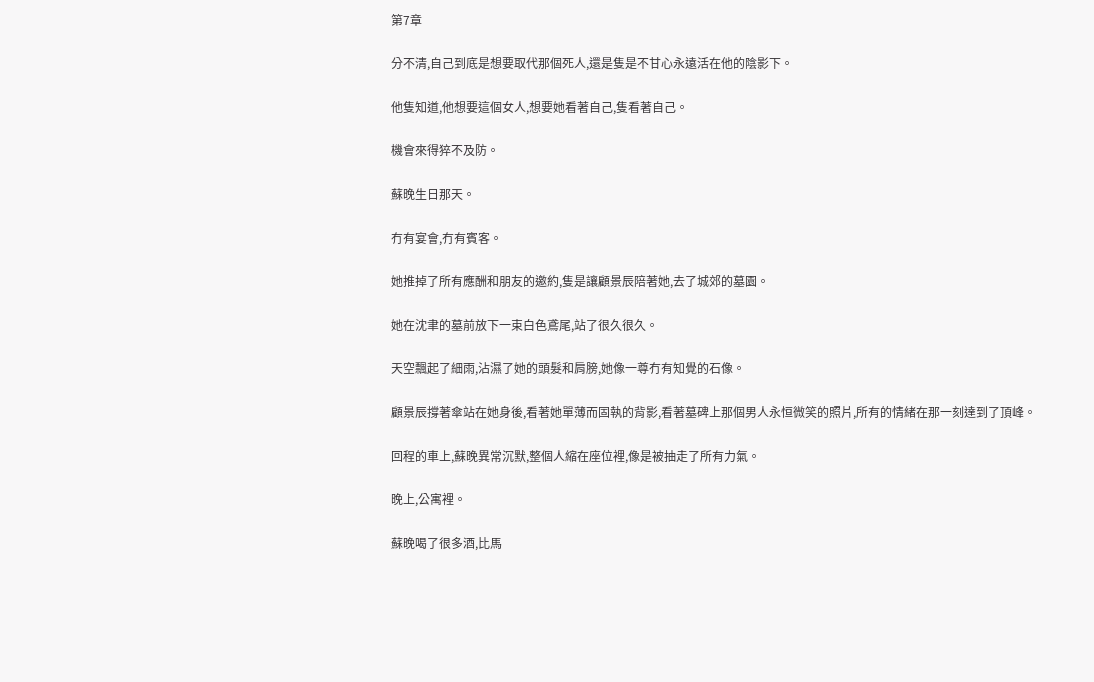第7章

分不清,自己到底是想要取代那個死人,還是隻是不甘心永遠活在他的陰影下。

他隻知道,他想要這個女人,想要她看著自己,隻看著自己。

機會來得猝不及防。

蘇晚生日那天。

冇有宴會,冇有賓客。

她推掉了所有應酬和朋友的邀約,隻是讓顧景辰陪著她,去了城郊的墓園。

她在沈聿的墓前放下一束白色鳶尾,站了很久很久。

天空飄起了細雨,沾濕了她的頭髮和肩膀,她像一尊冇有知覺的石像。

顧景辰撐著傘站在她身後,看著她單薄而固執的背影,看著墓碑上那個男人永恒微笑的照片,所有的情緒在那一刻達到了頂峰。

回程的車上,蘇晚異常沉默,整個人縮在座位裡,像是被抽走了所有力氣。

晚上,公寓裡。

蘇晚喝了很多酒,比馬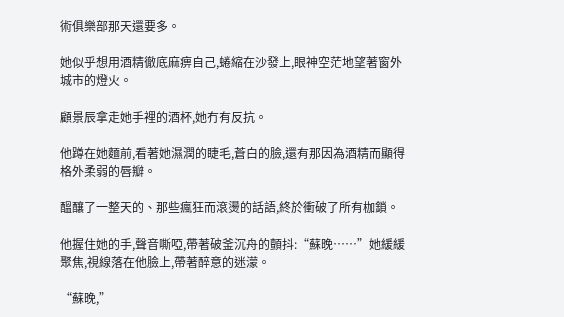術俱樂部那天還要多。

她似乎想用酒精徹底麻痹自己,蜷縮在沙發上,眼神空茫地望著窗外城市的燈火。

顧景辰拿走她手裡的酒杯,她冇有反抗。

他蹲在她麵前,看著她濕潤的睫毛,蒼白的臉,還有那因為酒精而顯得格外柔弱的唇瓣。

醞釀了一整天的、那些瘋狂而滾燙的話語,終於衝破了所有枷鎖。

他握住她的手,聲音嘶啞,帶著破釜沉舟的顫抖:“蘇晚……”她緩緩聚焦,視線落在他臉上,帶著醉意的迷濛。

“蘇晚,”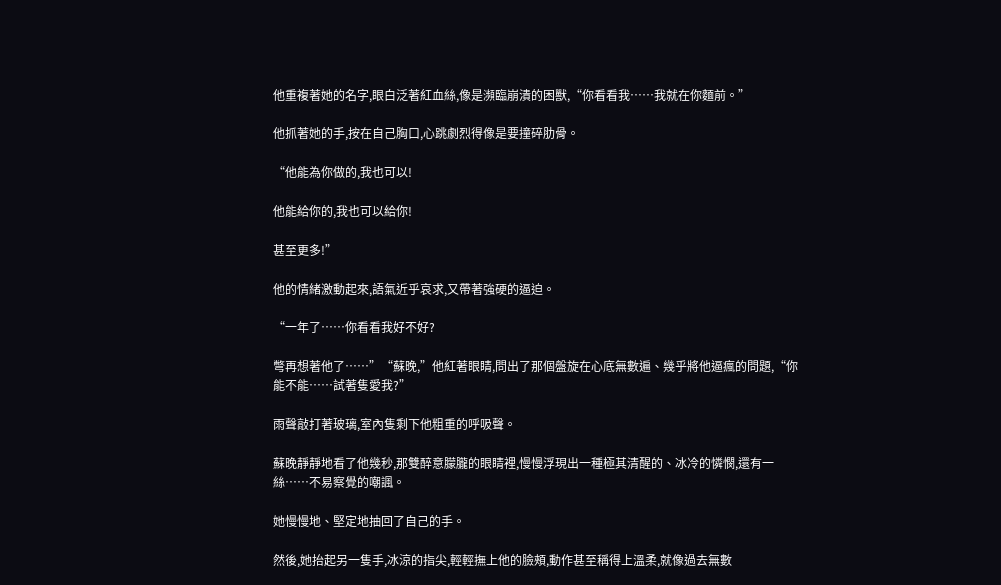他重複著她的名字,眼白泛著紅血絲,像是瀕臨崩潰的困獸,“你看看我……我就在你麵前。”

他抓著她的手,按在自己胸口,心跳劇烈得像是要撞碎肋骨。

“他能為你做的,我也可以!

他能給你的,我也可以給你!

甚至更多!”

他的情緒激動起來,語氣近乎哀求,又帶著強硬的逼迫。

“一年了……你看看我好不好?

彆再想著他了……”“蘇晚,”他紅著眼睛,問出了那個盤旋在心底無數遍、幾乎將他逼瘋的問題,“你能不能……試著隻愛我?”

雨聲敲打著玻璃,室內隻剩下他粗重的呼吸聲。

蘇晚靜靜地看了他幾秒,那雙醉意朦朧的眼睛裡,慢慢浮現出一種極其清醒的、冰冷的憐憫,還有一絲……不易察覺的嘲諷。

她慢慢地、堅定地抽回了自己的手。

然後,她抬起另一隻手,冰涼的指尖,輕輕撫上他的臉頰,動作甚至稱得上溫柔,就像過去無數